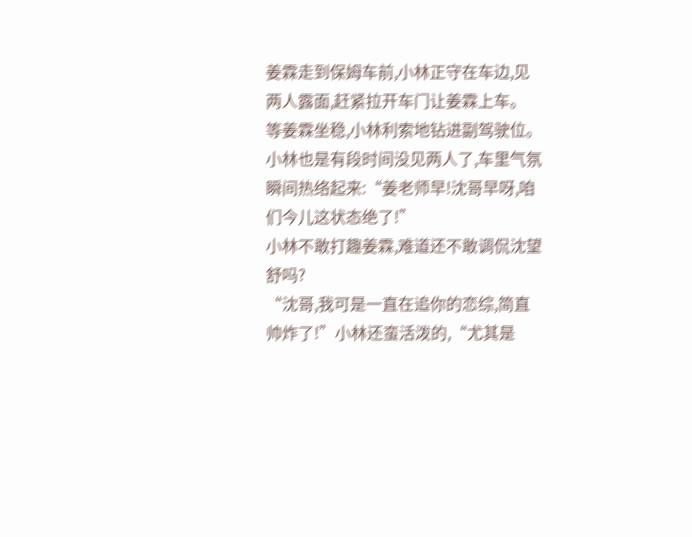姜霖走到保姆车前,小林正守在车边,见两人露面,赶紧拉开车门让姜霖上车。
等姜霖坐稳,小林利索地钻进副驾驶位。小林也是有段时间没见两人了,车里气氛瞬间热络起来:“姜老师早!沈哥早呀,咱们今儿这状态绝了!”
小林不敢打趣姜霖,难道还不敢调侃沈望舒吗?
“沈哥,我可是一直在追你的恋综,简直帅炸了!”小林还蛮活泼的,“尤其是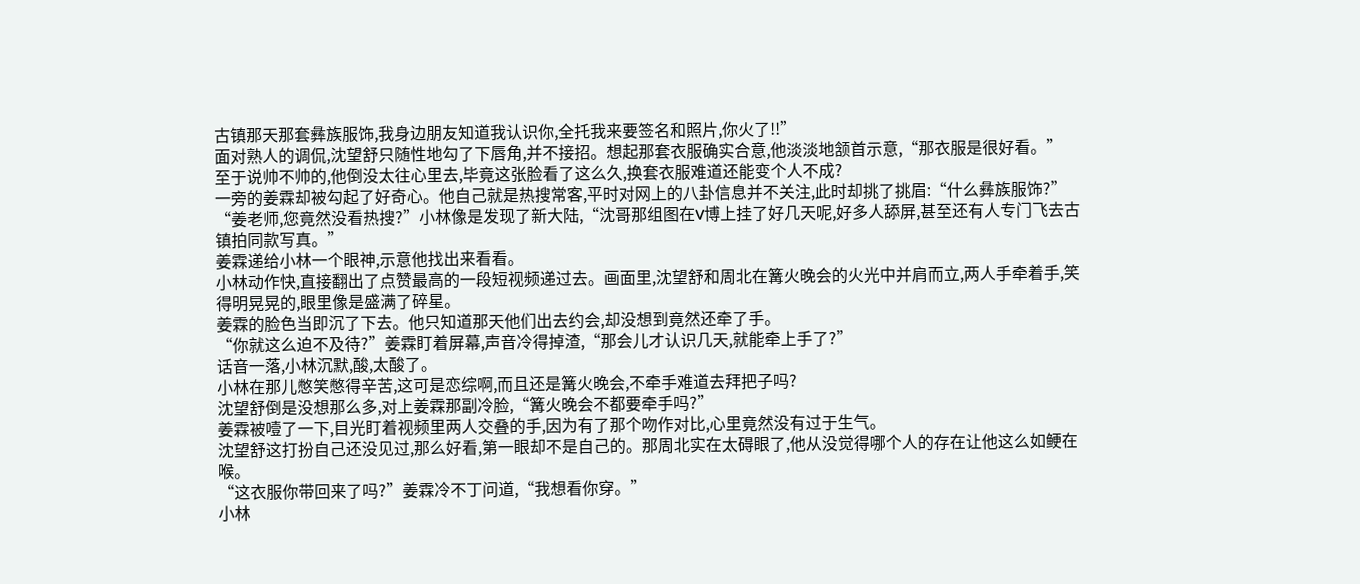古镇那天那套彝族服饰,我身边朋友知道我认识你,全托我来要签名和照片,你火了!!”
面对熟人的调侃,沈望舒只随性地勾了下唇角,并不接招。想起那套衣服确实合意,他淡淡地颔首示意,“那衣服是很好看。”
至于说帅不帅的,他倒没太往心里去,毕竟这张脸看了这么久,换套衣服难道还能变个人不成?
一旁的姜霖却被勾起了好奇心。他自己就是热搜常客,平时对网上的八卦信息并不关注,此时却挑了挑眉:“什么彝族服饰?”
“姜老师,您竟然没看热搜?”小林像是发现了新大陆,“沈哥那组图在V博上挂了好几天呢,好多人舔屏,甚至还有人专门飞去古镇拍同款写真。”
姜霖递给小林一个眼神,示意他找出来看看。
小林动作快,直接翻出了点赞最高的一段短视频递过去。画面里,沈望舒和周北在篝火晚会的火光中并肩而立,两人手牵着手,笑得明晃晃的,眼里像是盛满了碎星。
姜霖的脸色当即沉了下去。他只知道那天他们出去约会,却没想到竟然还牵了手。
“你就这么迫不及待?”姜霖盯着屏幕,声音冷得掉渣,“那会儿才认识几天,就能牵上手了?”
话音一落,小林沉默,酸,太酸了。
小林在那儿憋笑憋得辛苦,这可是恋综啊,而且还是篝火晚会,不牵手难道去拜把子吗?
沈望舒倒是没想那么多,对上姜霖那副冷脸,“篝火晚会不都要牵手吗?”
姜霖被噎了一下,目光盯着视频里两人交叠的手,因为有了那个吻作对比,心里竟然没有过于生气。
沈望舒这打扮自己还没见过,那么好看,第一眼却不是自己的。那周北实在太碍眼了,他从没觉得哪个人的存在让他这么如鲠在喉。
“这衣服你带回来了吗?”姜霖冷不丁问道,“我想看你穿。”
小林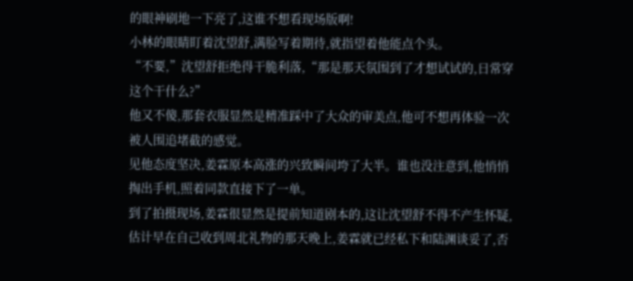的眼神刷地一下亮了,这谁不想看现场版啊!
小林的眼睛盯着沈望舒,满脸写着期待,就指望着他能点个头。
“不要,”沈望舒拒绝得干脆利落,“那是那天氛围到了才想试试的,日常穿这个干什么?”
他又不傻,那套衣服显然是精准踩中了大众的审美点,他可不想再体验一次被人围追堵截的感觉。
见他态度坚决,姜霖原本高涨的兴致瞬间垮了大半。谁也没注意到,他悄悄掏出手机,照着同款直接下了一单。
到了拍摄现场,姜霖很显然是提前知道剧本的,这让沈望舒不得不产生怀疑,估计早在自己收到周北礼物的那天晚上,姜霖就已经私下和陆渊谈妥了,否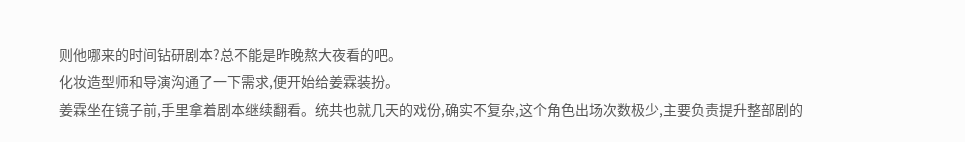则他哪来的时间钻研剧本?总不能是昨晚熬大夜看的吧。
化妆造型师和导演沟通了一下需求,便开始给姜霖装扮。
姜霖坐在镜子前,手里拿着剧本继续翻看。统共也就几天的戏份,确实不复杂,这个角色出场次数极少,主要负责提升整部剧的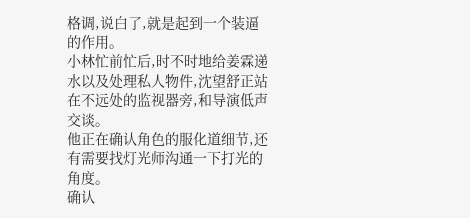格调,说白了,就是起到一个装逼的作用。
小林忙前忙后,时不时地给姜霖递水以及处理私人物件,沈望舒正站在不远处的监视器旁,和导演低声交谈。
他正在确认角色的服化道细节,还有需要找灯光师沟通一下打光的角度。
确认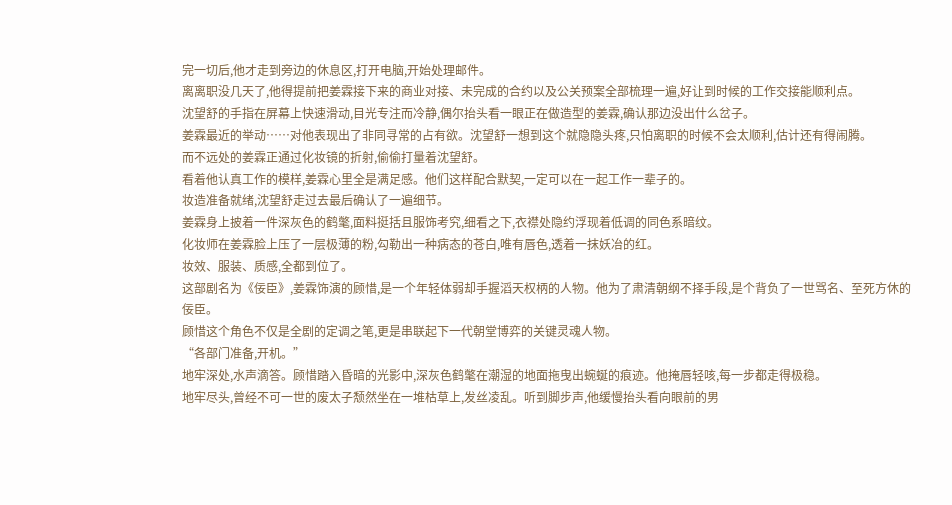完一切后,他才走到旁边的休息区,打开电脑,开始处理邮件。
离离职没几天了,他得提前把姜霖接下来的商业对接、未完成的合约以及公关预案全部梳理一遍,好让到时候的工作交接能顺利点。
沈望舒的手指在屏幕上快速滑动,目光专注而冷静,偶尔抬头看一眼正在做造型的姜霖,确认那边没出什么岔子。
姜霖最近的举动……对他表现出了非同寻常的占有欲。沈望舒一想到这个就隐隐头疼,只怕离职的时候不会太顺利,估计还有得闹腾。
而不远处的姜霖正通过化妆镜的折射,偷偷打量着沈望舒。
看着他认真工作的模样,姜霖心里全是满足感。他们这样配合默契,一定可以在一起工作一辈子的。
妆造准备就绪,沈望舒走过去最后确认了一遍细节。
姜霖身上披着一件深灰色的鹤氅,面料挺括且服饰考究,细看之下,衣襟处隐约浮现着低调的同色系暗纹。
化妆师在姜霖脸上压了一层极薄的粉,勾勒出一种病态的苍白,唯有唇色,透着一抹妖冶的红。
妆效、服装、质感,全都到位了。
这部剧名为《佞臣》,姜霖饰演的顾惜,是一个年轻体弱却手握滔天权柄的人物。他为了肃清朝纲不择手段,是个背负了一世骂名、至死方休的佞臣。
顾惜这个角色不仅是全剧的定调之笔,更是串联起下一代朝堂博弈的关键灵魂人物。
“各部门准备,开机。”
地牢深处,水声滴答。顾惜踏入昏暗的光影中,深灰色鹤氅在潮湿的地面拖曳出蜿蜒的痕迹。他掩唇轻咳,每一步都走得极稳。
地牢尽头,曾经不可一世的废太子颓然坐在一堆枯草上,发丝凌乱。听到脚步声,他缓慢抬头看向眼前的男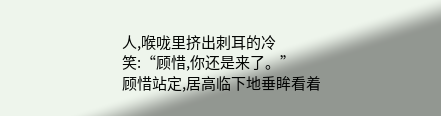人,喉咙里挤出刺耳的冷笑:“顾惜,你还是来了。”
顾惜站定,居高临下地垂眸看着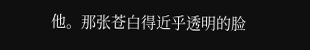他。那张苍白得近乎透明的脸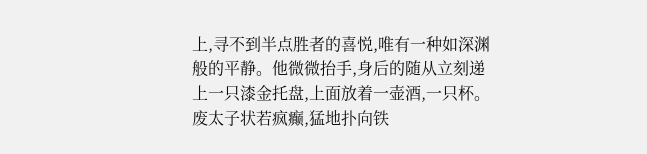上,寻不到半点胜者的喜悦,唯有一种如深渊般的平静。他微微抬手,身后的随从立刻递上一只漆金托盘,上面放着一壶酒,一只杯。
废太子状若疯癫,猛地扑向铁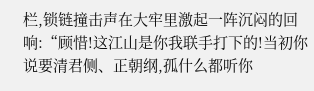栏,锁链撞击声在大牢里激起一阵沉闷的回响:“顾惜!这江山是你我联手打下的!当初你说要清君侧、正朝纲,孤什么都听你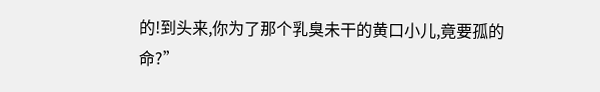的!到头来,你为了那个乳臭未干的黄口小儿,竟要孤的命?”